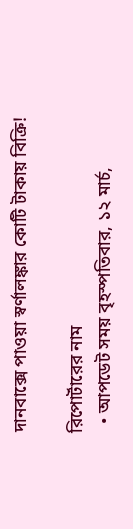দানবাক্সে পাওয়া স্বর্ণালঙ্কার কোটি টাকায় বিক্রি!

রিপোর্টারের নাম
  • আপডেট সময় বৃহস্পতিবার, ১২ মার্চ,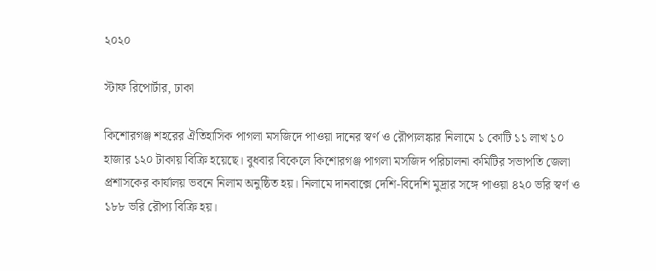২০২০

স্টাফ রিপোর্টার, ঢাকা

কিশোরগঞ্জ শহরের ঐতিহাসিক পাগলা মসজিদে পাওয়া দানের স্বর্ণ ও রৌপ্যলঙ্কার নিলামে ১ কোটি ১১ লাখ ১০ হাজার ১২০ টাকায় বিক্রি হয়েছে। বুধবার বিকেলে কিশোরগঞ্জ পাগলা মসজিদ পরিচালনা কমিটির সভাপতি জেলা প্রশাসকের কার্যালয় ভবনে নিলাম অনুষ্ঠিত হয়। নিলামে দানবাক্সে দেশি-বিদেশি মুদ্রার সঙ্গে পাওয়া ৪২০ ভরি স্বর্ণ ও ১৮৮ ভরি রৌপ্য বিক্রি হয়।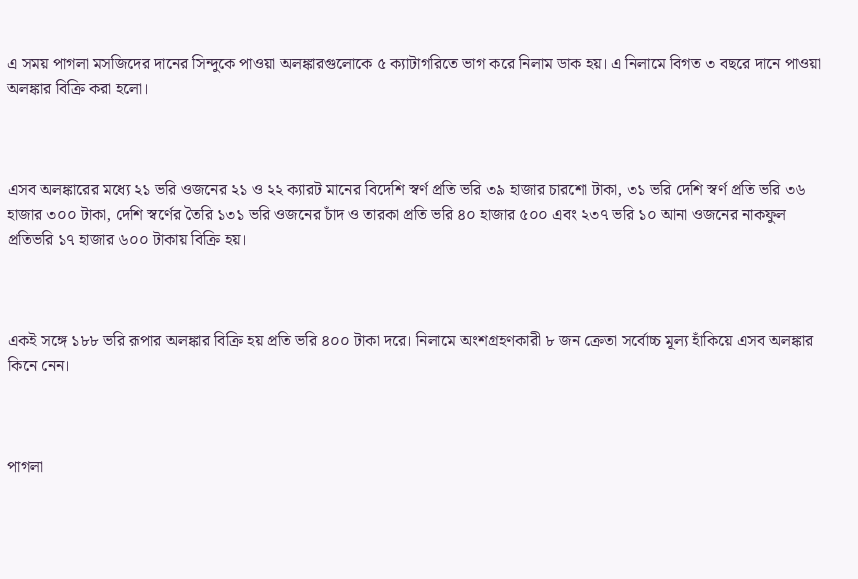এ সময় পাগলা মসজিদের দানের সিন্দুকে পাওয়া অলঙ্কারগুলোকে ৫ ক্যাটাগরিতে ভাগ করে নিলাম ডাক হয়। এ নিলামে বিগত ৩ বছরে দানে পাওয়া অলঙ্কার বিক্রি করা হলো।



এসব অলঙ্কারের মধ্যে ২১ ভরি ওজনের ২১ ও ২২ ক্যারট মানের বিদেশি স্বর্ণ প্রতি ভরি ৩৯ হাজার চারশো টাকা, ৩১ ভরি দেশি স্বর্ণ প্রতি ভরি ৩৬ হাজার ৩০০ টাকা, দেশি স্বর্ণের তৈরি ১৩১ ভরি ওজনের চাঁদ ও তারকা প্রতি ভরি ৪০ হাজার ৫০০ এবং ২৩৭ ভরি ১০ আনা ওজনের নাকফুল প্রতিভরি ১৭ হাজার ৬০০ টাকায় বিক্রি হয়।



একই সঙ্গে ১৮৮ ভরি রূপার অলঙ্কার বিক্রি হয় প্রতি ভরি ৪০০ টাকা দরে। নিলামে অংশগ্রহণকারী ৮ জন ক্রেতা সর্বোচ্চ মূল্য হাঁকিয়ে এসব অলঙ্কার কিনে নেন।



পাগলা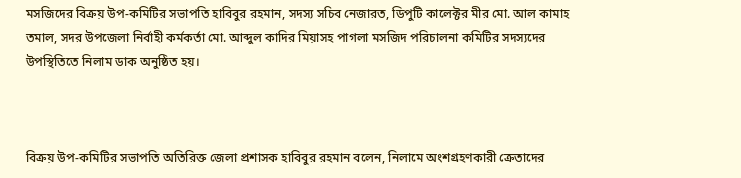মসজিদের বিক্রয় উপ-কমিটির সভাপতি হাবিবুর রহমান, সদস্য সচিব নেজারত, ডিপুটি কালেক্টর মীর মো. আল কামাহ তমাল, সদর উপজেলা নির্বাহী কর্মকর্তা মো. আব্দুল কাদির মিয়াসহ পাগলা মসজিদ পরিচালনা কমিটির সদস্যদের উপস্থিতিতে নিলাম ডাক অনুষ্ঠিত হয়।



বিক্রয় উপ-কমিটির সভাপতি অতিরিক্ত জেলা প্রশাসক হাবিবুর রহমান বলেন, নিলামে অংশগ্রহণকারী ক্রেতাদের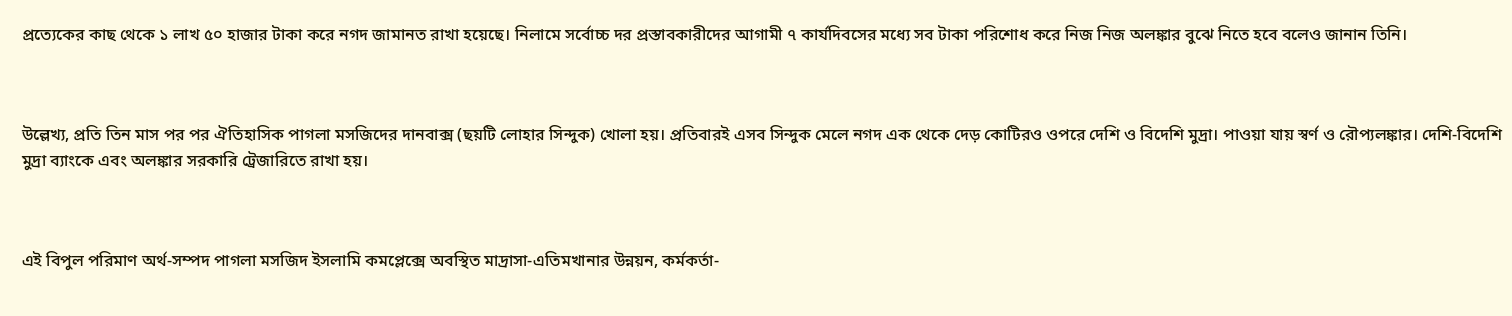প্রত্যেকের কাছ থেকে ১ লাখ ৫০ হাজার টাকা করে নগদ জামানত রাখা হয়েছে। নিলামে সর্বোচ্চ দর প্রস্তাবকারীদের আগামী ৭ কার্যদিবসের মধ্যে সব টাকা পরিশোধ করে নিজ নিজ অলঙ্কার বুঝে নিতে হবে বলেও জানান তিনি।



উল্লেখ্য, প্রতি তিন মাস পর পর ঐতিহাসিক পাগলা মসজিদের দানবাক্স (ছয়টি লোহার সিন্দুক) খোলা হয়। প্রতিবারই এসব সিন্দুক মেলে নগদ এক থেকে দেড় কোটিরও ওপরে দেশি ও বিদেশি মুদ্রা। পাওয়া যায় স্বর্ণ ও রৌপ্যলঙ্কার। দেশি-বিদেশি মুদ্রা ব্যাংকে এবং অলঙ্কার সরকারি ট্রেজারিতে রাখা হয়।



এই বিপুল পরিমাণ অর্থ-সম্পদ পাগলা মসজিদ ইসলামি কমপ্লেক্সে অবস্থিত মাদ্রাসা-এতিমখানার উন্নয়ন, কর্মকর্তা-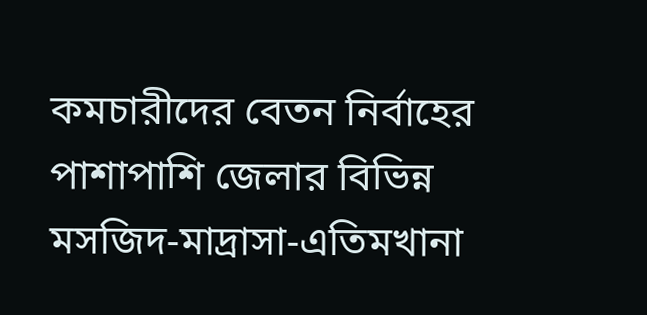কমচারীদের বেতন নির্বাহের পাশাপাশি জেলার বিভিন্ন মসজিদ-মাদ্রাসা-এতিমখানা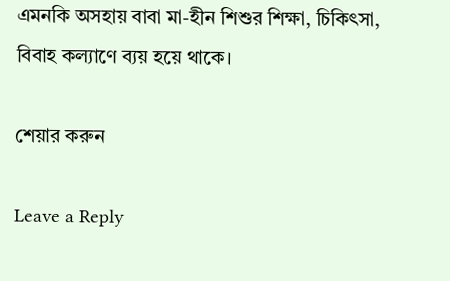এমনকি অসহায় বাবা মা-হীন শিশুর শিক্ষা, চিকিৎসা, বিবাহ কল্যাণে ব্যয় হয়ে থাকে।

শেয়ার করুন

Leave a Reply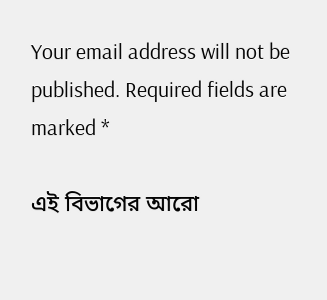Your email address will not be published. Required fields are marked *

এই বিভাগের আরো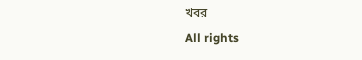খবর
All rights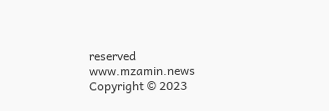reserved www.mzamin.news Copyright © 2023